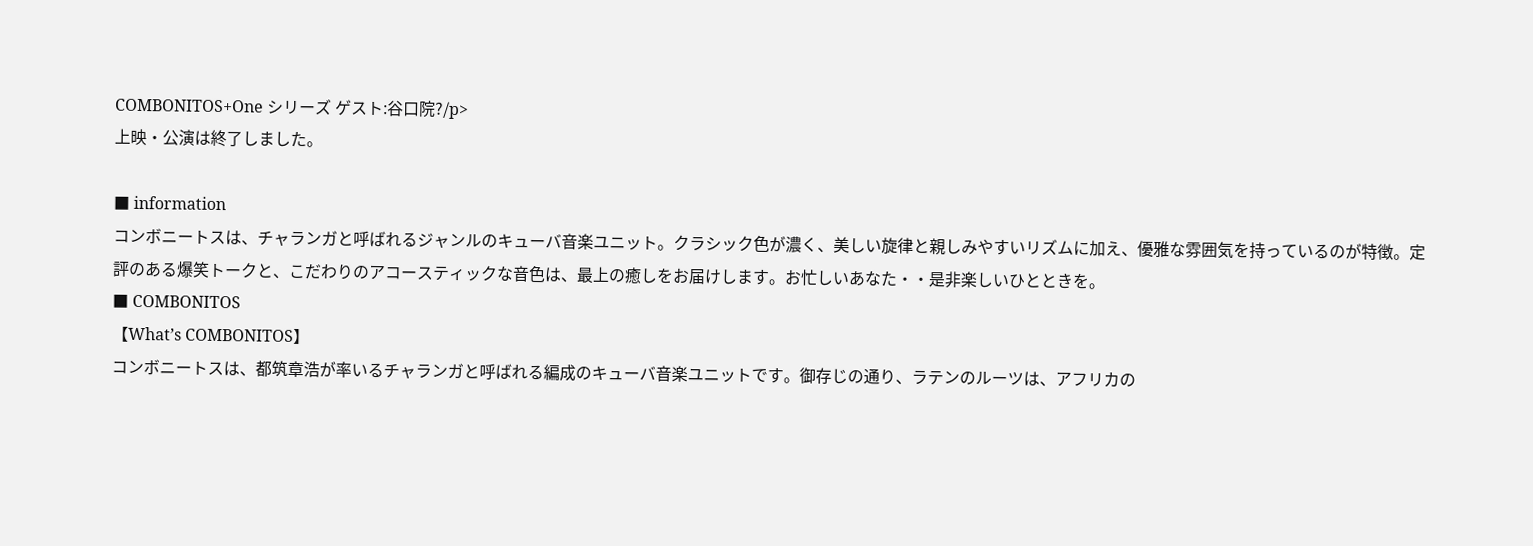COMBONITOS+One シリーズ ゲスト:谷口院?/p>
上映・公演は終了しました。

■ information
コンボニートスは、チャランガと呼ばれるジャンルのキューバ音楽ユニット。クラシック色が濃く、美しい旋律と親しみやすいリズムに加え、優雅な雰囲気を持っているのが特徴。定評のある爆笑トークと、こだわりのアコースティックな音色は、最上の癒しをお届けします。お忙しいあなた・・是非楽しいひとときを。
■ COMBONITOS
【What’s COMBONITOS】
コンボニートスは、都筑章浩が率いるチャランガと呼ばれる編成のキューバ音楽ユニットです。御存じの通り、ラテンのルーツは、アフリカの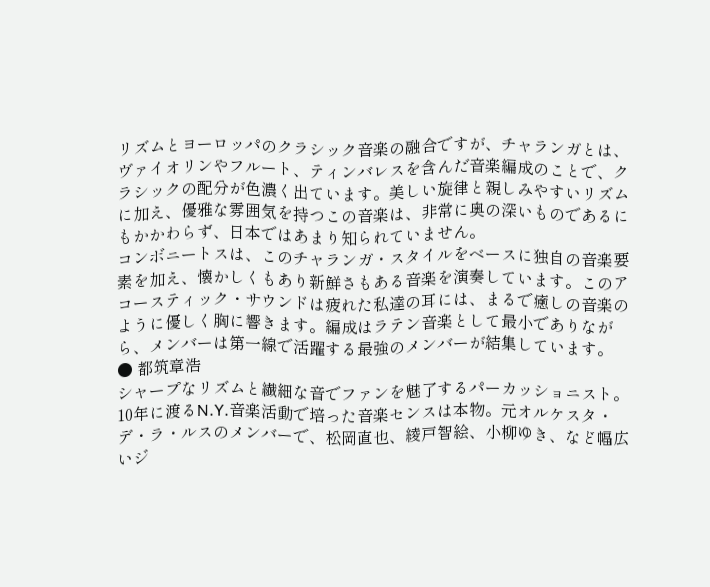リズムとヨーロッパのクラシック音楽の融合ですが、チャランガとは、ヴァイオリンやフルート、ティンバレスを含んだ音楽編成のことで、クラシックの配分が色濃く出ています。美しい旋律と親しみやすいリズムに加え、優雅な雰囲気を持つこの音楽は、非常に奥の深いものであるにもかかわらず、日本ではあまり知られていません。
コンボニートスは、このチャランガ・スタイルをベースに独自の音楽要素を加え、懐かしくもあり新鮮さもある音楽を演奏しています。このアコースティック・サウンドは疲れた私達の耳には、まるで癒しの音楽のように優しく胸に響きます。編成はラテン音楽として最小でありながら、メンバーは第一線で活躍する最強のメンバーが結集しています。
● 都筑章浩
シャープなリズムと繊細な音でファンを魅了するパーカッショニスト。10年に渡るN.Y.音楽活動で培った音楽センスは本物。元オルケスタ・デ・ラ・ルスのメンバーで、松岡直也、綾戸智絵、小柳ゆき、など幅広いジ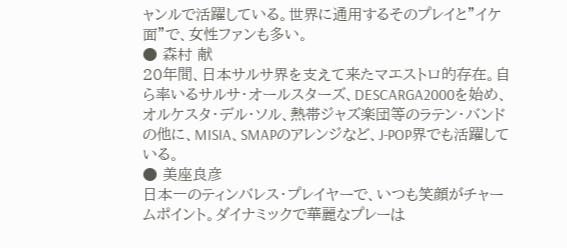ャンルで活躍している。世界に通用するそのプレイと”イケ面”で、女性ファンも多い。
● 森村 献
20年間、日本サルサ界を支えて来たマエストロ的存在。自ら率いるサルサ・オールスターズ、DESCARGA2000を始め、オルケスタ・デル・ソル、熱帯ジャズ楽団等のラテン・バンドの他に、MISIA、SMAPのアレンジなど、J-POP界でも活躍している。
● 美座良彦
日本一のティンバレス・プレイヤーで、いつも笑顔がチャームポイント。ダイナミックで華麗なプレーは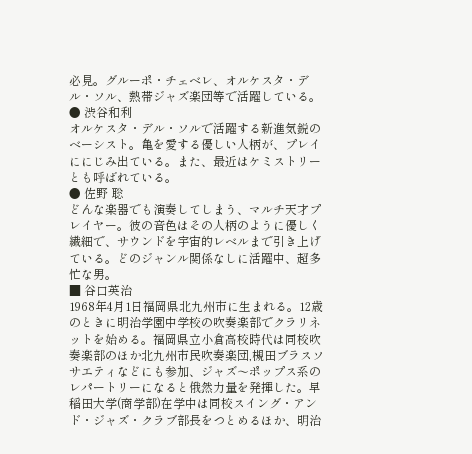必見。グルーポ・チェベレ、オルケスタ・デル・ソル、熱帯ジャズ楽団等で活躍している。
● 渋谷和利
オルケスタ・デル・ソルで活躍する新進気鋭のベーシスト。亀を愛する優しい人柄が、プレイににじみ出ている。また、最近はケミストリーとも呼ばれている。
● 佐野 聡
どんな楽器でも演奏してしまう、マルチ天才プレイヤー。彼の音色はその人柄のように優しく繊細で、サウンドを宇宙的レベルまで引き上げている。どのジャンル関係なしに活躍中、超多忙な男。
■ 谷口英治
1968年4月1日福岡県北九州市に生まれる。12歳のときに明治学園中学校の吹奏楽部でクラリネットを始める。福岡県立小倉高校時代は同校吹奏楽部のほか北九州市民吹奏楽団,槻田ブラスソサエティなどにも参加、ジャズ〜ポップス系のレパートリーになると俄然力量を発揮した。早稲田大学(商学部)在学中は同校スイング・アンド・ジャズ・クラブ部長をつとめるほか、明治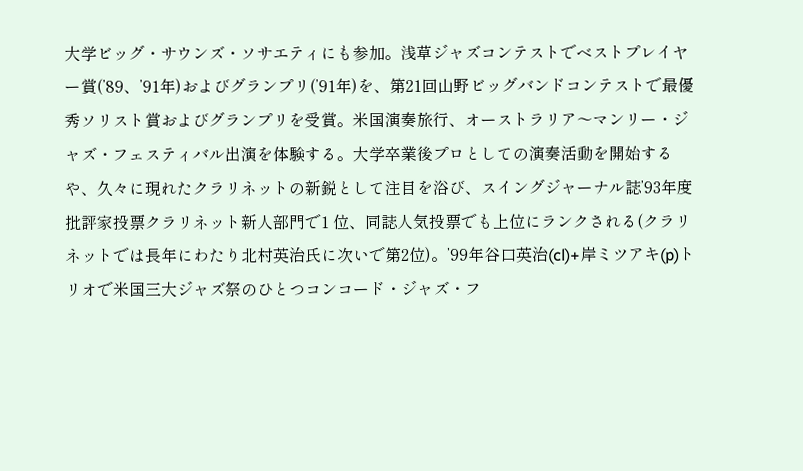大学ビッグ・サウンズ・ソサエティにも参加。浅草ジャズコンテストでベストプレイヤー賞(’89、’91年)およびグランプリ(’91年)を、第21回山野ビッグバンドコンテストで最優秀ソリスト賞およびグランプリを受賞。米国演奏旅行、オーストラリア〜マンリー・ジャズ・フェスティバル出演を体験する。大学卒業後プロとしての演奏活動を開始するや、久々に現れたクラリネットの新鋭として注目を浴び、スイングジャーナル誌’93年度批評家投票クラリネット新人部門で1 位、同誌人気投票でも上位にランクされる(クラリネットでは長年にわたり北村英治氏に次いで第2位)。’99年谷口英治(cl)+岸ミツアキ(p)トリオで米国三大ジャズ祭のひとつコンコード・ジャズ・フ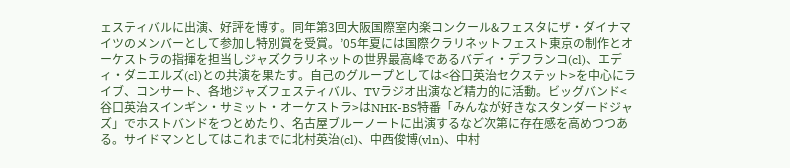ェスティバルに出演、好評を博す。同年第3回大阪国際室内楽コンクール&フェスタにザ・ダイナマイツのメンバーとして参加し特別賞を受賞。’05年夏には国際クラリネットフェスト東京の制作とオーケストラの指揮を担当しジャズクラリネットの世界最高峰であるバディ・デフランコ(cl)、エディ・ダニエルズ(cl)との共演を果たす。自己のグループとしては<谷口英治セクステット>を中心にライブ、コンサート、各地ジャズフェスティバル、TVラジオ出演など精力的に活動。ビッグバンド<谷口英治スインギン・サミット・オーケストラ>はNHK-BS特番「みんなが好きなスタンダードジャズ」でホストバンドをつとめたり、名古屋ブルーノートに出演するなど次第に存在感を高めつつある。サイドマンとしてはこれまでに北村英治(cl)、中西俊博(vln)、中村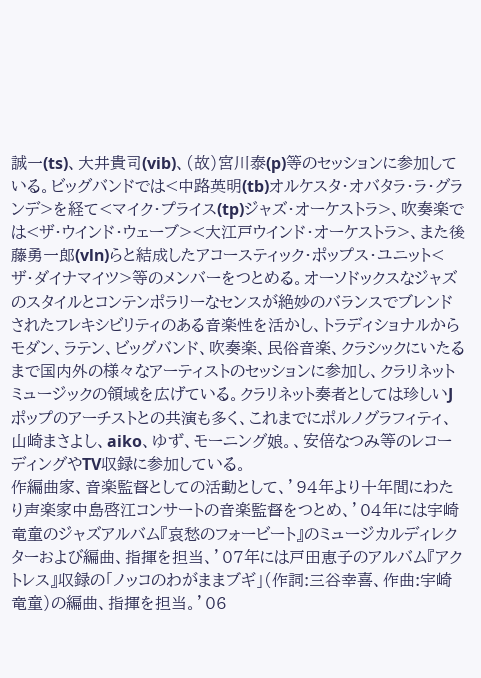誠一(ts)、大井貴司(vib)、(故)宮川泰(p)等のセッションに参加している。ビッグバンドでは<中路英明(tb)オルケスタ・オバタラ・ラ・グランデ>を経て<マイク・プライス(tp)ジャズ・オーケストラ>、吹奏楽では<ザ・ウインド・ウェーブ><大江戸ウインド・オーケストラ>、また後藤勇一郎(vln)らと結成したアコースティック・ポップス・ユニット<ザ・ダイナマイツ>等のメンバーをつとめる。オーソドックスなジャズのスタイルとコンテンポラリーなセンスが絶妙のバランスでブレンドされたフレキシビリティのある音楽性を活かし、トラディショナルからモダン、ラテン、ビッグバンド、吹奏楽、民俗音楽、クラシックにいたるまで国内外の様々なアーティストのセッションに参加し、クラリネットミュージックの領域を広げている。クラリネット奏者としては珍しいJポップのアーチストとの共演も多く、これまでにポルノグラフィティ、山崎まさよし、aiko、ゆず、モーニング娘。、安倍なつみ等のレコーディングやTV収録に参加している。
作編曲家、音楽監督としての活動として、’94年より十年間にわたり声楽家中島啓江コンサートの音楽監督をつとめ、’04年には宇崎竜童のジャズアルバム『哀愁のフォービート』のミュージカルディレクターおよび編曲、指揮を担当、’07年には戸田恵子のアルバム『アクトレス』収録の「ノッコのわがままブギ」(作詞:三谷幸喜、作曲:宇崎竜童)の編曲、指揮を担当。’06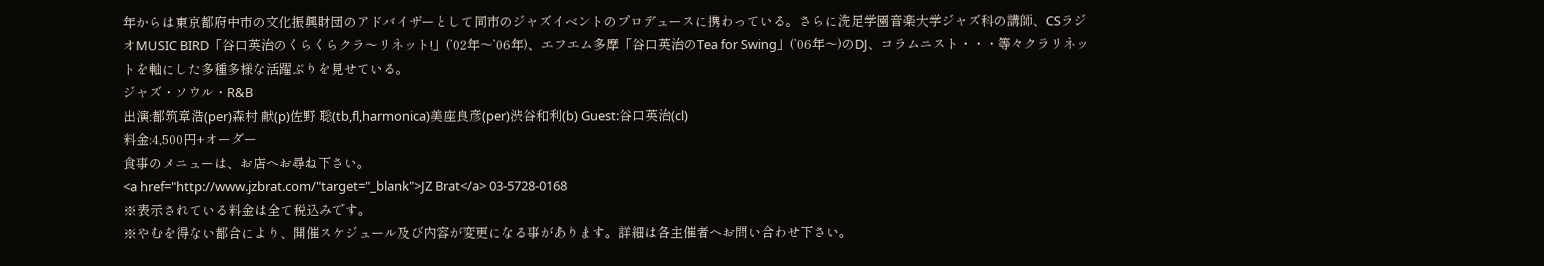年からは東京都府中市の文化振興財団のアドバイザーとして同市のジャズイベントのプロデュースに携わっている。さらに洗足学園音楽大学ジャズ科の講師、CSラジオMUSIC BIRD「谷口英治のくらくらクラ〜リネット!」(’02年〜’06年)、エフエム多摩「谷口英治のTea for Swing」(’06年〜)のDJ、コラムニスト・・・等々クラリネットを軸にした多種多様な活躍ぶりを見せている。
ジャズ・ソウル・R&B
出演:都筑章浩(per)森村 献(p)佐野 聡(tb,fl,harmonica)美座良彦(per)渋谷和利(b) Guest:谷口英治(cl)
料金:4,500円+オーダー
食事のメニューは、お店へお尋ね下さい。
<a href="http://www.jzbrat.com/"target="_blank">JZ Brat</a> 03-5728-0168
※表示されている料金は全て税込みです。
※やむを得ない都合により、開催スケジュール及び内容が変更になる事があります。詳細は各主催者へお問い合わせ下さい。